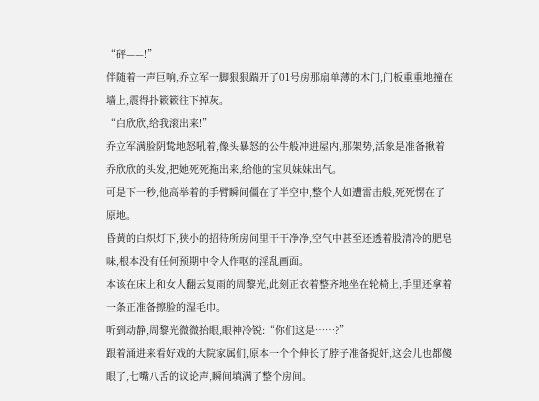“砰——!”
伴随着一声巨响,乔立军一脚狠狠踹开了01号房那扇单薄的木门,门板重重地撞在墙上,震得扑簌簌往下掉灰。
“白欣欣,给我滚出来!”
乔立军满脸阴鸷地怒吼着,像头暴怒的公牛般冲进屋内,那架势,活象是准备揪着乔欣欣的头发,把她死死拖出来,给他的宝贝妹妹出气。
可是下一秒,他高举着的手臂瞬间僵在了半空中,整个人如遭雷击般,死死愣在了原地。
昏黄的白炽灯下,狭小的招待所房间里干干净净,空气中甚至还透着股清冷的肥皂味,根本没有任何预期中令人作呕的淫乱画面。
本该在床上和女人翻云复雨的周黎光,此刻正衣着整齐地坐在轮椅上,手里还拿着一条正准备擦脸的湿毛巾。
听到动静,周黎光微微抬眼,眼神冷锐:“你们这是……?”
跟着涌进来看好戏的大院家属们,原本一个个伸长了脖子准备捉奸,这会儿也都傻眼了,七嘴八舌的议论声,瞬间填满了整个房间。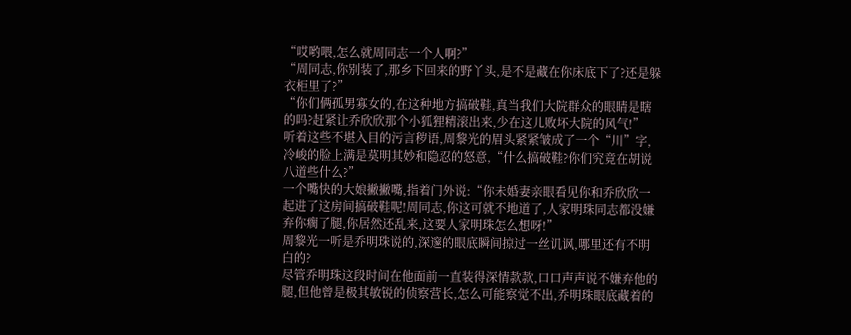“哎哟喂,怎么就周同志一个人啊?”
“周同志,你别装了,那乡下回来的野丫头,是不是藏在你床底下了?还是躲衣柜里了?”
“你们俩孤男寡女的,在这种地方搞破鞋,真当我们大院群众的眼睛是瞎的吗?赶紧让乔欣欣那个小狐狸精滚出来,少在这儿败坏大院的风气!”
听着这些不堪入目的污言秽语,周黎光的眉头紧紧皱成了一个“川”字,冷峻的脸上满是莫明其妙和隐忍的怒意,“什么搞破鞋?你们究竟在胡说八道些什么?”
一个嘴快的大娘撇撇嘴,指着门外说:“你未婚妻亲眼看见你和乔欣欣一起进了这房间搞破鞋呢!周同志,你这可就不地道了,人家明珠同志都没嫌弃你瘸了腿,你居然还乱来,这要人家明珠怎么想呀!”
周黎光一听是乔明珠说的,深邃的眼底瞬间掠过一丝讥讽,哪里还有不明白的?
尽管乔明珠这段时间在他面前一直装得深情款款,口口声声说不嫌弃他的腿,但他曾是极其敏锐的侦察营长,怎么可能察觉不出,乔明珠眼底藏着的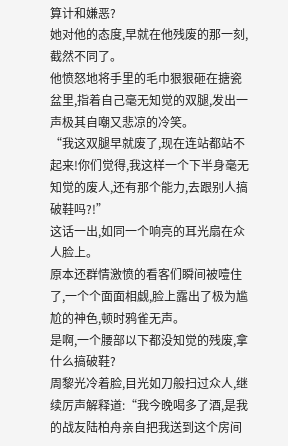算计和嫌恶?
她对他的态度,早就在他残废的那一刻,截然不同了。
他愤怒地将手里的毛巾狠狠砸在搪瓷盆里,指着自己毫无知觉的双腿,发出一声极其自嘲又悲凉的冷笑。
“我这双腿早就废了,现在连站都站不起来!你们觉得,我这样一个下半身毫无知觉的废人,还有那个能力,去跟别人搞破鞋吗?!”
这话一出,如同一个响亮的耳光扇在众人脸上。
原本还群情激愤的看客们瞬间被噎住了,一个个面面相觑,脸上露出了极为尴尬的神色,顿时鸦雀无声。
是啊,一个腰部以下都没知觉的残废,拿什么搞破鞋?
周黎光冷着脸,目光如刀般扫过众人,继续厉声解释道:“我今晚喝多了酒,是我的战友陆柏舟亲自把我送到这个房间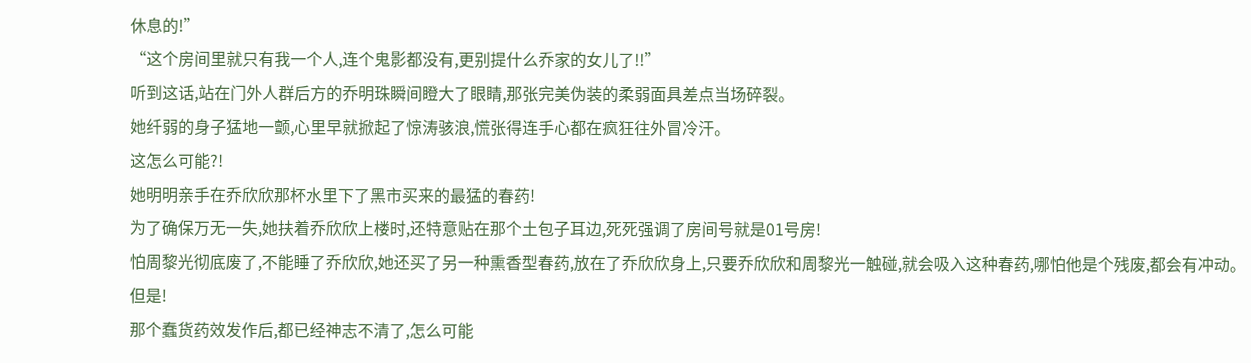休息的!”
“这个房间里就只有我一个人,连个鬼影都没有,更别提什么乔家的女儿了!!”
听到这话,站在门外人群后方的乔明珠瞬间瞪大了眼睛,那张完美伪装的柔弱面具差点当场碎裂。
她纤弱的身子猛地一颤,心里早就掀起了惊涛骇浪,慌张得连手心都在疯狂往外冒冷汗。
这怎么可能?!
她明明亲手在乔欣欣那杯水里下了黑市买来的最猛的春药!
为了确保万无一失,她扶着乔欣欣上楼时,还特意贴在那个土包子耳边,死死强调了房间号就是01号房!
怕周黎光彻底废了,不能睡了乔欣欣,她还买了另一种熏香型春药,放在了乔欣欣身上,只要乔欣欣和周黎光一触碰,就会吸入这种春药,哪怕他是个残废,都会有冲动。
但是!
那个蠢货药效发作后,都已经神志不清了,怎么可能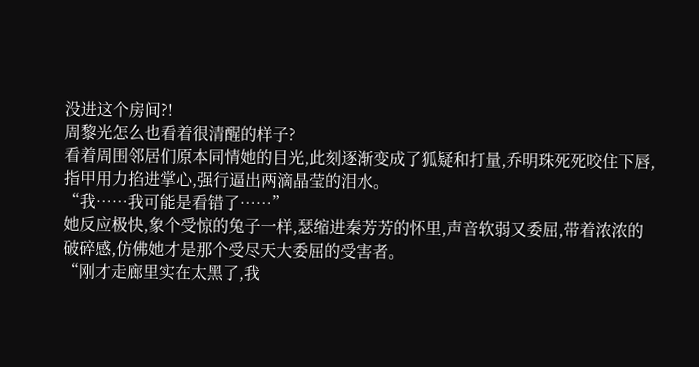没进这个房间?!
周黎光怎么也看着很清醒的样子?
看着周围邻居们原本同情她的目光,此刻逐渐变成了狐疑和打量,乔明珠死死咬住下唇,指甲用力掐进掌心,强行逼出两滴晶莹的泪水。
“我……我可能是看错了……”
她反应极快,象个受惊的兔子一样,瑟缩进秦芳芳的怀里,声音软弱又委屈,带着浓浓的破碎感,仿佛她才是那个受尽天大委屈的受害者。
“刚才走廊里实在太黑了,我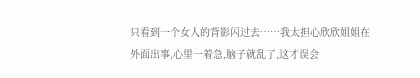只看到一个女人的背影闪过去……我太担心欣欣姐姐在外面出事,心里一着急,脑子就乱了,这才误会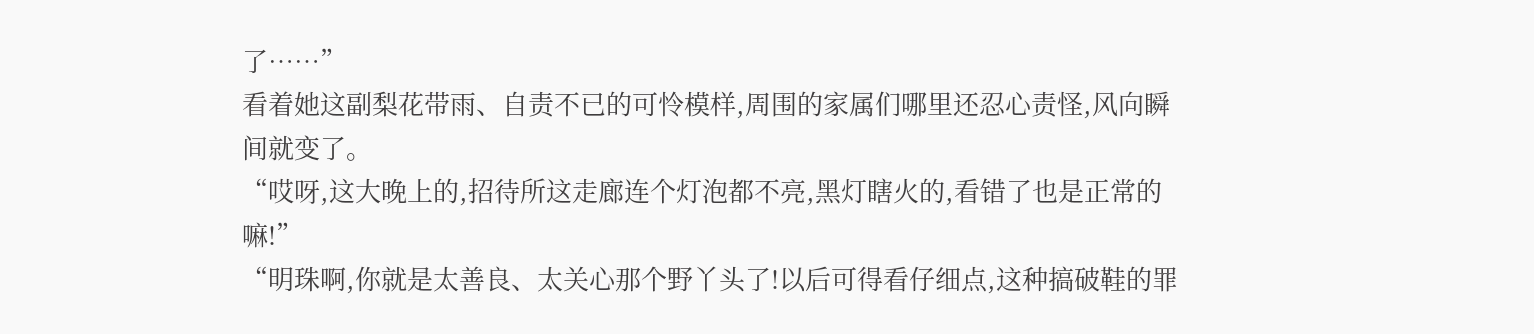了……”
看着她这副梨花带雨、自责不已的可怜模样,周围的家属们哪里还忍心责怪,风向瞬间就变了。
“哎呀,这大晚上的,招待所这走廊连个灯泡都不亮,黑灯瞎火的,看错了也是正常的嘛!”
“明珠啊,你就是太善良、太关心那个野丫头了!以后可得看仔细点,这种搞破鞋的罪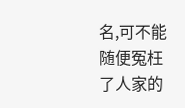名,可不能随便冤枉了人家的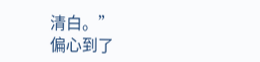清白。”
偏心到了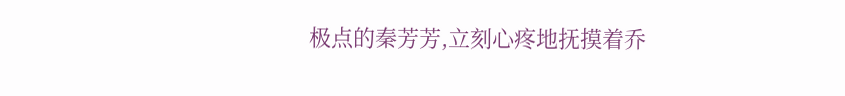极点的秦芳芳,立刻心疼地抚摸着乔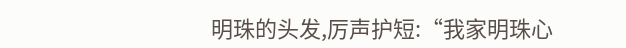明珠的头发,厉声护短:“我家明珠心